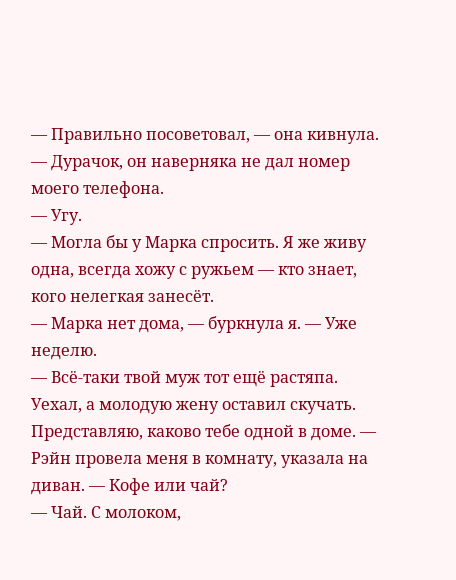— Правильно посоветовал, — она кивнула. — Дурачок, он наверняка не дал номер моего телефона.
— Угу.
— Могла бы у Марка спросить. Я же живу одна, всегда хожу с ружьем — кто знает, кого нелегкая занесёт.
— Марка нет дома, — буркнула я. — Уже неделю.
— Всё-таки твой муж тот ещё растяпа. Уехал, а молодую жену оставил скучать. Представляю, каково тебе одной в доме. — Рэйн провела меня в комнату, указала на диван. — Кофе или чай?
— Чай. С молоком,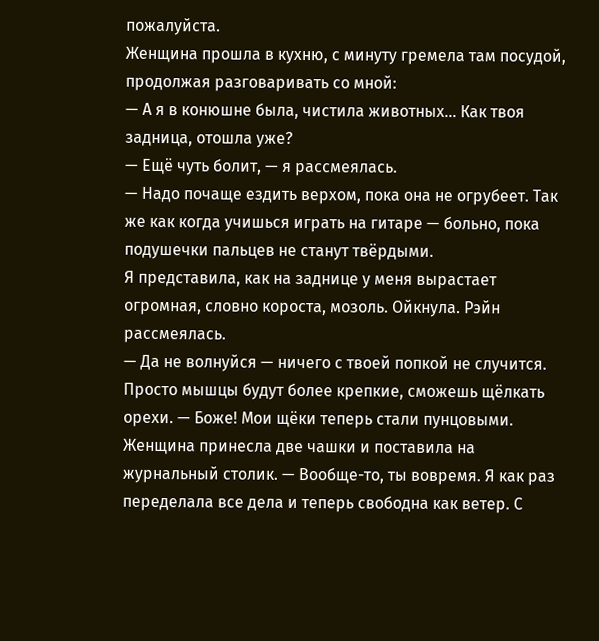пожалуйста.
Женщина прошла в кухню, с минуту гремела там посудой, продолжая разговаривать со мной:
— А я в конюшне была, чистила животных... Как твоя задница, отошла уже?
— Ещё чуть болит, — я рассмеялась.
— Надо почаще ездить верхом, пока она не огрубеет. Так же как когда учишься играть на гитаре — больно, пока подушечки пальцев не станут твёрдыми.
Я представила, как на заднице у меня вырастает огромная, словно короста, мозоль. Ойкнула. Рэйн рассмеялась.
— Да не волнуйся — ничего с твоей попкой не случится. Просто мышцы будут более крепкие, сможешь щёлкать орехи. — Боже! Мои щёки теперь стали пунцовыми. Женщина принесла две чашки и поставила на журнальный столик. — Вообще-то, ты вовремя. Я как раз переделала все дела и теперь свободна как ветер. С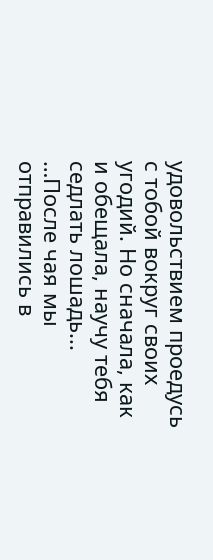удовольствием проедусь с тобой вокруг своих угодий. Но сначала, как и обещала, научу тебя седлать лошадь...
…После чая мы отправились в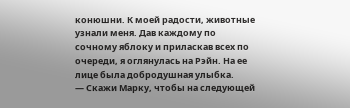конюшни. К моей радости, животные узнали меня. Дав каждому по сочному яблоку и приласкав всех по очереди, я оглянулась на Рэйн. На ее лице была добродушная улыбка.
— Скажи Марку, чтобы на следующей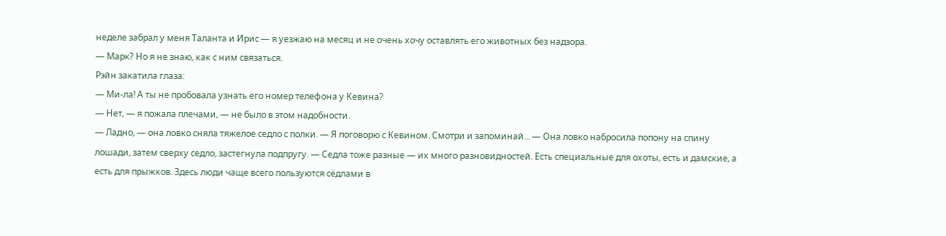неделе забрал у меня Таланта и Ирис — я уезжаю на месяц и не очень хочу оставлять его животных без надзора.
— Марк? Но я не знаю, как с ним связаться.
Рэйн закатила глаза:
— Ми-ла! А ты не пробовала узнать его номер телефона у Кевина?
— Нет, — я пожала плечами, — не было в этом надобности.
— Ладно, — она ловко сняла тяжелое седло с полки. — Я поговорю с Кевином. Смотри и запоминай... — Она ловко набросила попону на спину лошади, затем сверху седло, застегнула подпругу. — Седла тоже разные — их много разновидностей. Есть специальные для охоты, есть и дамские, а есть для прыжков. Здесь люди чаще всего пользуются сёдлами в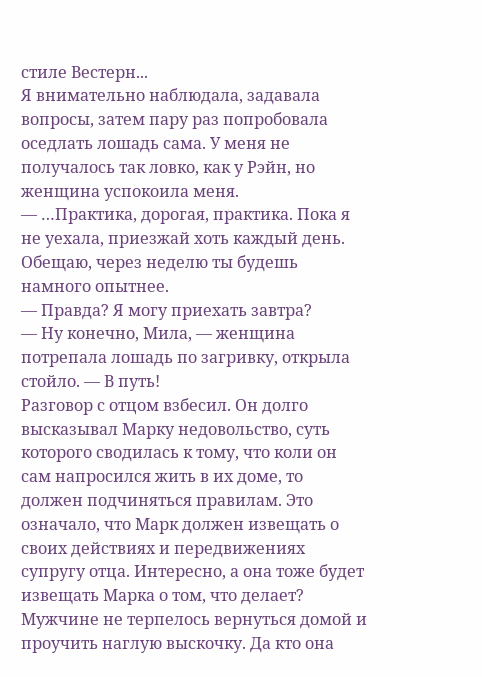стиле Вестерн...
Я внимательно наблюдала, задавала вопросы, затем пару раз попробовала оседлать лошадь сама. У меня не получалось так ловко, как у Рэйн, но женщина успокоила меня.
— …Практика, дорогая, практика. Пока я не уехала, приезжай хоть каждый день. Обещаю, через неделю ты будешь намного опытнее.
— Правда? Я могу приехать завтра?
— Ну конечно, Мила, — женщина потрепала лошадь по загривку, открыла стойло. — В путь!
Разговор с отцом взбесил. Он долго высказывал Марку недовольство, суть которого сводилась к тому, что коли он сам напросился жить в их доме, то должен подчиняться правилам. Это означало, что Марк должен извещать о своих действиях и передвижениях супругу отца. Интересно, а она тоже будет извещать Марка о том, что делает? Мужчине не терпелось вернуться домой и проучить наглую выскочку. Да кто она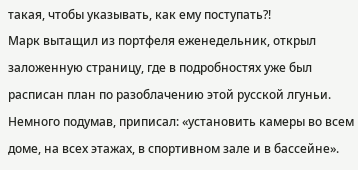такая, чтобы указывать, как ему поступать?!
Марк вытащил из портфеля еженедельник, открыл заложенную страницу, где в подробностях уже был расписан план по разоблачению этой русской лгуньи. Немного подумав, приписал: «установить камеры во всем доме, на всех этажах, в спортивном зале и в бассейне».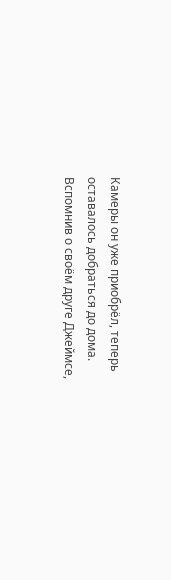Камеры он уже приобрёл, теперь оставалось добраться до дома.
Вспомнив о своём друге Джеймсе,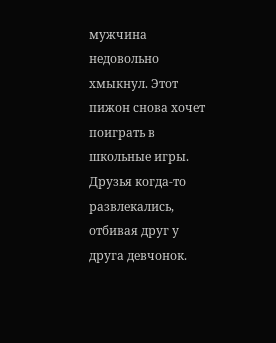мужчина недовольно хмыкнул. Этот пижон снова хочет поиграть в школьные игры. Друзья когда-то развлекались, отбивая друг у друга девчонок.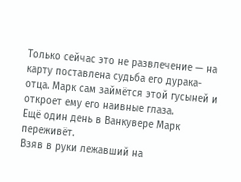Только сейчас это не развлечение — на карту поставлена судьба его дурака-отца. Марк сам займётся этой гусыней и откроет ему его наивные глаза.
Ещё один день в Ванкувере Марк переживёт.
Взяв в руки лежавший на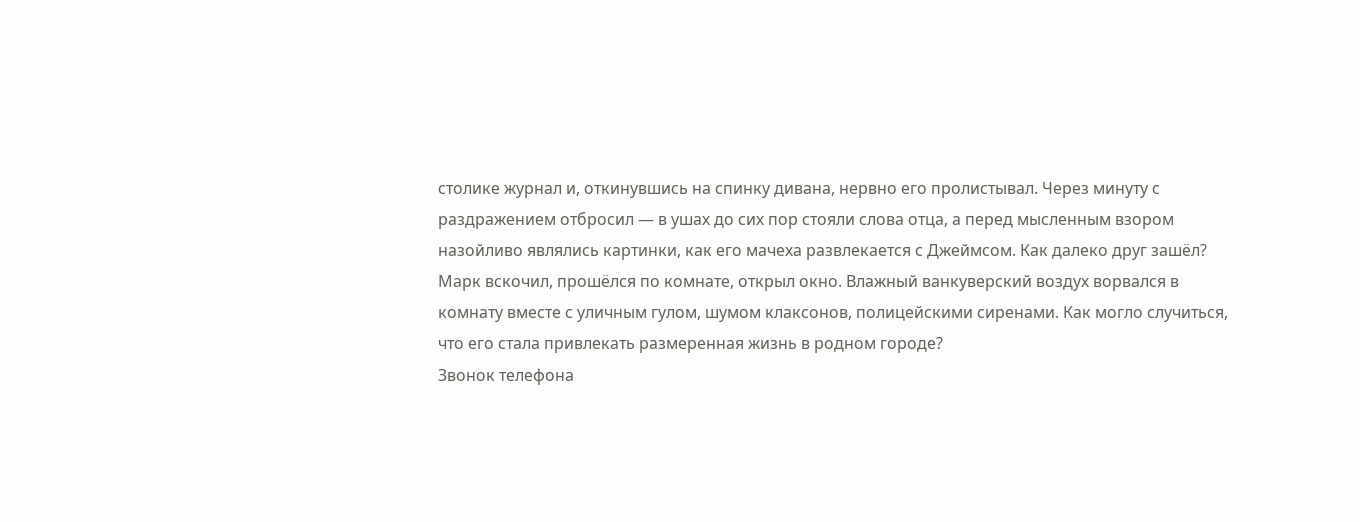столике журнал и, откинувшись на спинку дивана, нервно его пролистывал. Через минуту с раздражением отбросил — в ушах до сих пор стояли слова отца, а перед мысленным взором назойливо являлись картинки, как его мачеха развлекается с Джеймсом. Как далеко друг зашёл?
Марк вскочил, прошёлся по комнате, открыл окно. Влажный ванкуверский воздух ворвался в комнату вместе с уличным гулом, шумом клаксонов, полицейскими сиренами. Как могло случиться, что его стала привлекать размеренная жизнь в родном городе?
Звонок телефона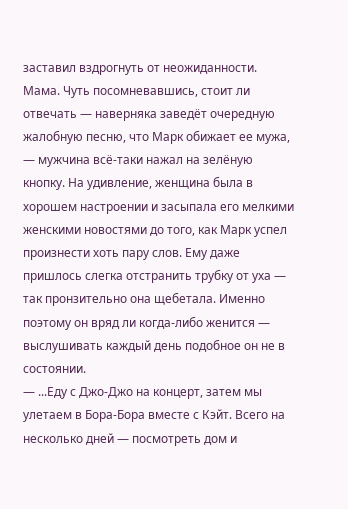заставил вздрогнуть от неожиданности. Мама. Чуть посомневавшись, стоит ли отвечать — наверняка заведёт очередную жалобную песню, что Марк обижает ее мужа, — мужчина всё-таки нажал на зелёную кнопку. На удивление, женщина была в хорошем настроении и засыпала его мелкими женскими новостями до того, как Марк успел произнести хоть пару слов. Ему даже пришлось слегка отстранить трубку от уха — так пронзительно она щебетала. Именно поэтому он вряд ли когда-либо женится — выслушивать каждый день подобное он не в состоянии.
— ...Еду с Джо-Джо на концерт, затем мы улетаем в Бора-Бора вместе с Кэйт. Всего на несколько дней — посмотреть дом и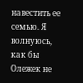навестить ее семью. Я волнуюсь, как бы Олежек не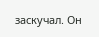заскучал. Он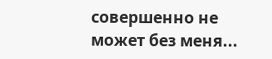совершенно не может без меня...